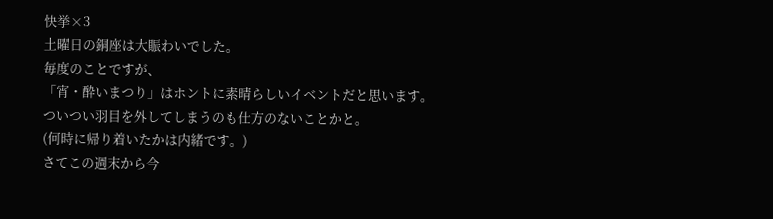快挙×3
土曜日の銅座は大賑わいでした。
毎度のことですが、
「宵・酔いまつり」はホントに素晴らしいイベントだと思います。
ついつい羽目を外してしまうのも仕方のないことかと。
(何時に帰り着いたかは内緒です。)
さてこの週末から今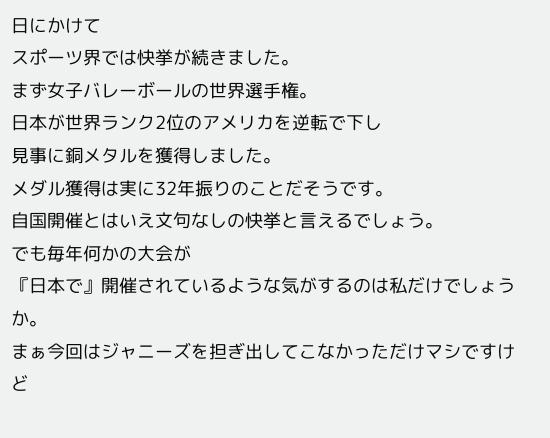日にかけて
スポーツ界では快挙が続きました。
まず女子バレーボールの世界選手権。
日本が世界ランク2位のアメリカを逆転で下し
見事に銅メタルを獲得しました。
メダル獲得は実に32年振りのことだそうです。
自国開催とはいえ文句なしの快挙と言えるでしょう。
でも毎年何かの大会が
『日本で』開催されているような気がするのは私だけでしょうか。
まぁ今回はジャニーズを担ぎ出してこなかっただけマシですけど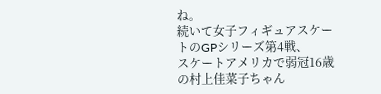ね。
続いて女子フィギュアスケートのGPシリーズ第4戦、
スケートアメリカで弱冠16歳の村上佳菜子ちゃん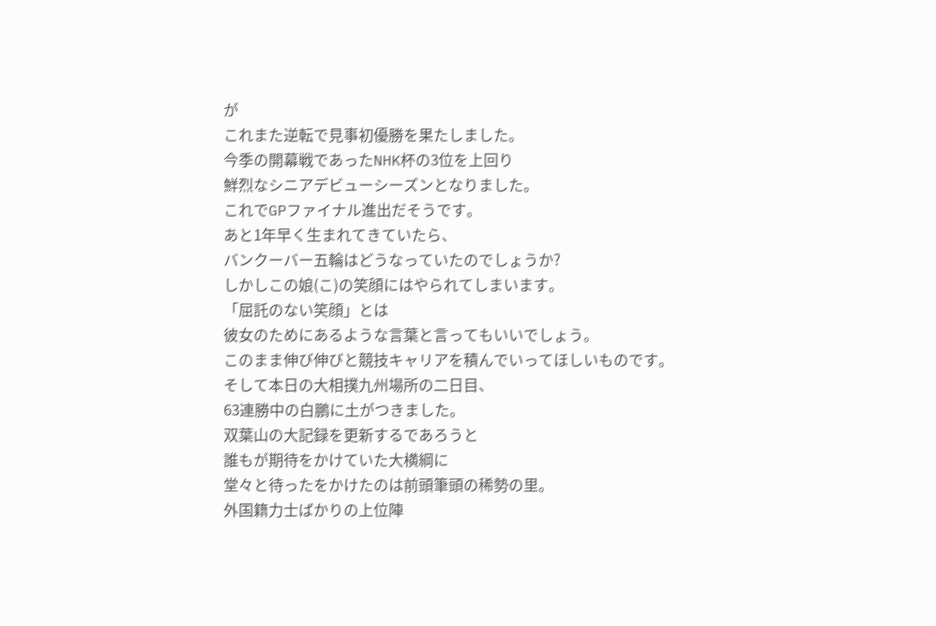が
これまた逆転で見事初優勝を果たしました。
今季の開幕戦であったNHK杯の3位を上回り
鮮烈なシニアデビューシーズンとなりました。
これでGPファイナル進出だそうです。
あと1年早く生まれてきていたら、
バンクーバー五輪はどうなっていたのでしょうか?
しかしこの娘(こ)の笑顔にはやられてしまいます。
「屈託のない笑顔」とは
彼女のためにあるような言葉と言ってもいいでしょう。
このまま伸び伸びと競技キャリアを積んでいってほしいものです。
そして本日の大相撲九州場所の二日目、
63連勝中の白鵬に土がつきました。
双葉山の大記録を更新するであろうと
誰もが期待をかけていた大横綱に
堂々と待ったをかけたのは前頭筆頭の稀勢の里。
外国籍力士ばかりの上位陣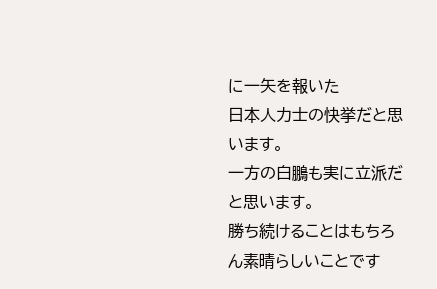に一矢を報いた
日本人力士の快挙だと思います。
一方の白鵬も実に立派だと思います。
勝ち続けることはもちろん素晴らしいことです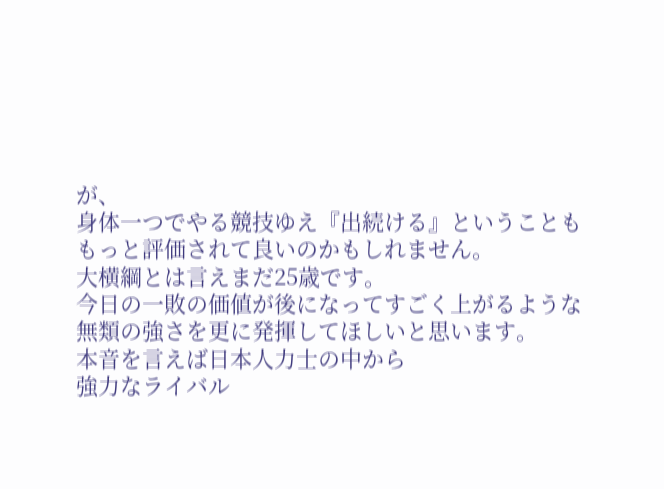が、
身体一つでやる競技ゆえ『出続ける』ということも
もっと評価されて良いのかもしれません。
大横綱とは言えまだ25歳です。
今日の一敗の価値が後になってすごく上がるような
無類の強さを更に発揮してほしいと思います。
本音を言えば日本人力士の中から
強力なライバル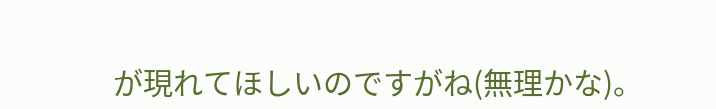が現れてほしいのですがね(無理かな)。